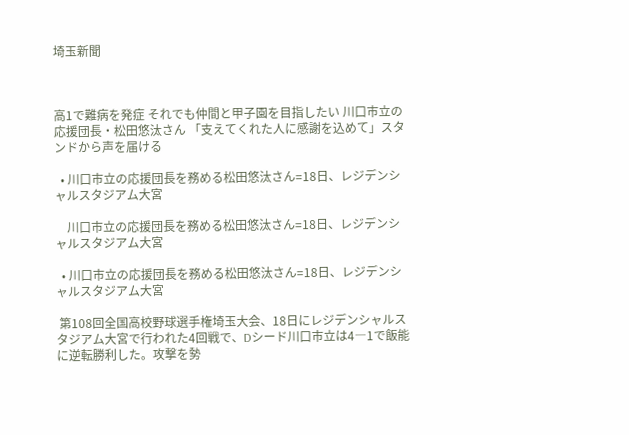埼玉新聞



高1で難病を発症 それでも仲間と甲子園を目指したい 川口市立の応援団長・松田悠汰さん 「支えてくれた人に感謝を込めて」スタンドから声を届ける

  • 川口市立の応援団長を務める松田悠汰さん=18日、レジデンシャルスタジアム大宮

    川口市立の応援団長を務める松田悠汰さん=18日、レジデンシャルスタジアム大宮

  • 川口市立の応援団長を務める松田悠汰さん=18日、レジデンシャルスタジアム大宮

 第108回全国高校野球選手権埼玉大会、18日にレジデンシャルスタジアム大宮で行われた4回戦で、Dシード川口市立は4―1で飯能に逆転勝利した。攻撃を勢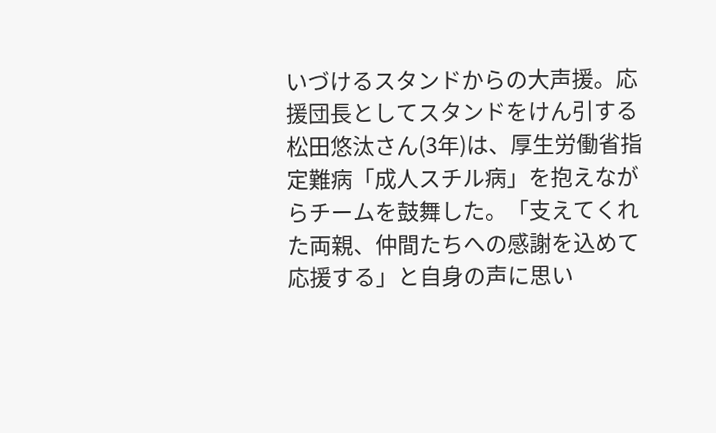いづけるスタンドからの大声援。応援団長としてスタンドをけん引する松田悠汰さん(3年)は、厚生労働省指定難病「成人スチル病」を抱えながらチームを鼓舞した。「支えてくれた両親、仲間たちへの感謝を込めて応援する」と自身の声に思い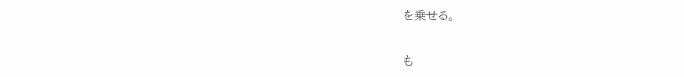を乗せる。

も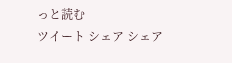っと読む
ツイート シェア シェア